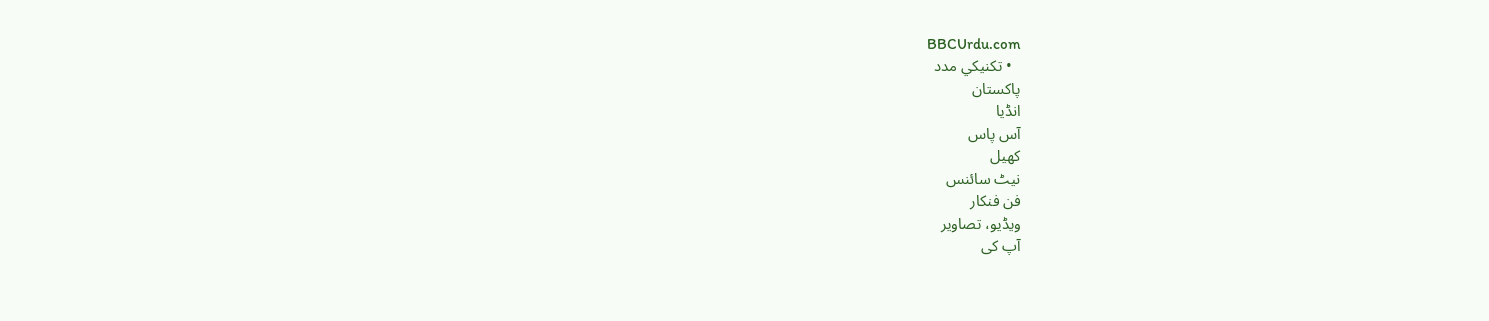BBCUrdu.com
  • تکنيکي مدد
پاکستان
انڈیا
آس پاس
کھیل
نیٹ سائنس
فن فنکار
ویڈیو، تصاویر
آپ کی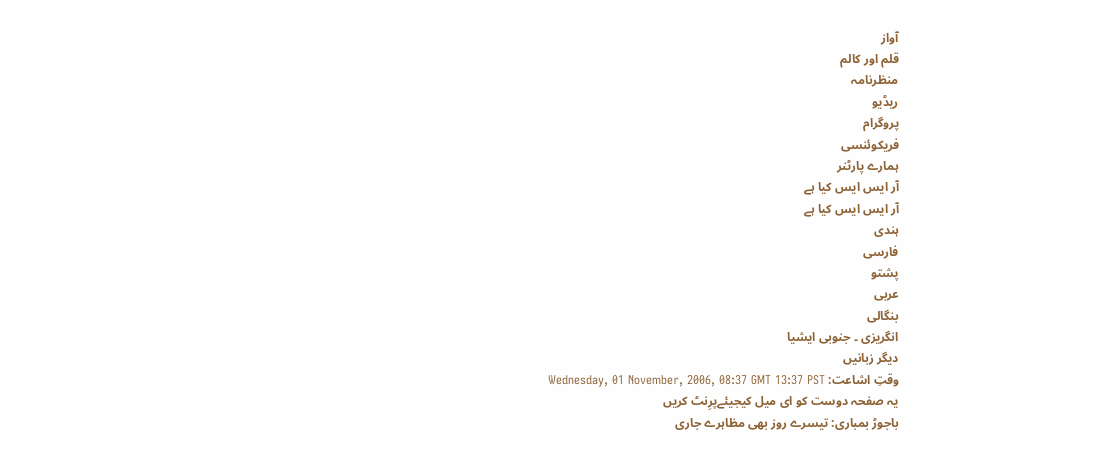آواز
قلم اور کالم
منظرنامہ
ریڈیو
پروگرام
فریکوئنسی
ہمارے پارٹنر
آر ایس ایس کیا ہے
آر ایس ایس کیا ہے
ہندی
فارسی
پشتو
عربی
بنگالی
انگریزی ۔ جنوبی ایشیا
دیگر زبانیں
وقتِ اشاعت: Wednesday, 01 November, 2006, 08:37 GMT 13:37 PST
یہ صفحہ دوست کو ای میل کیجیئےپرِنٹ کریں
باجوڑ بمباری: تیسرے روز بھی مظاہرے جاری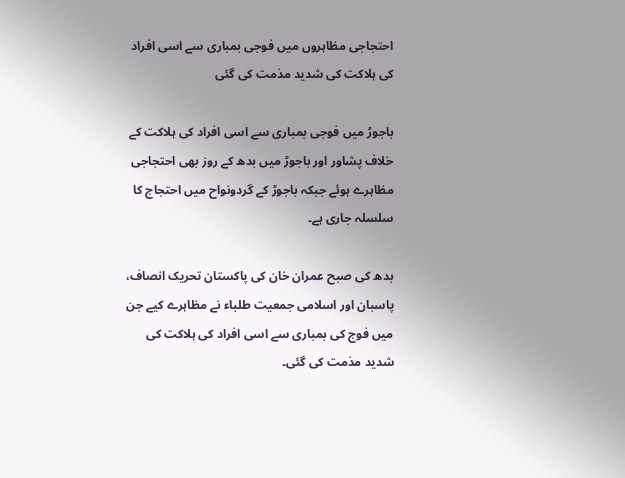احتجاجی مظاہروں میں فوجی بمباری سے اسی افراد کی ہلاکت کی شدید مذمت کی گئی

باجوڑ میں فوجی بمباری سے اسی افراد کی ہلاکت کے خلاف پشاور اور باجوڑ میں بدھ کے روز بھی احتجاجی مظاہرے ہوئے جبکہ باجوڑ کے گردونواح میں احتجاج کا سلسلہ جاری ہے۔

بدھ کی صبح عمران خان کی پاکستان تحریک انصاف، پاسبان اور اسلامی جمعیت طلباء نے مظاہرے کیے جن میں فوج کی بمباری سے اسی افراد کی ہلاکت کی شدید مذمت کی گئی۔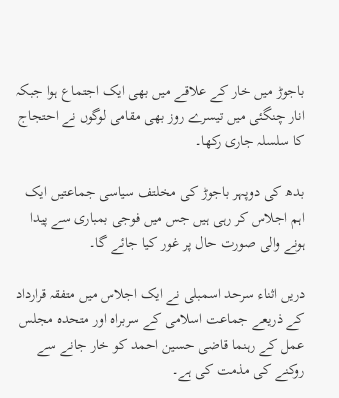باجوڑ میں خار کے علاقے میں بھی ایک اجتماع ہوا جبکہ انار چنگئی میں تیسرے روز بھی مقامی لوگوں نے احتجاج کا سلسلہ جاری رکھا۔

بدھ کی دوپہر باجوڑ کی مخلتف سیاسی جماعتیں ایک اہم اجلاس کر رہی ہیں جس میں فوجی بمباری سے پیدا ہونے والی صورت حال پر غور کیا جائے گا۔

دریں اثناء سرحد اسمبلی نے ایک اجلاس میں متفقہ قرارداد کے ذریعے جماعت اسلامی کے سربراہ اور متحدہ مجلس عمل کے رہنما قاضی حسین احمد کو خار جانے سے روکنے کی مذمت کی ہے۔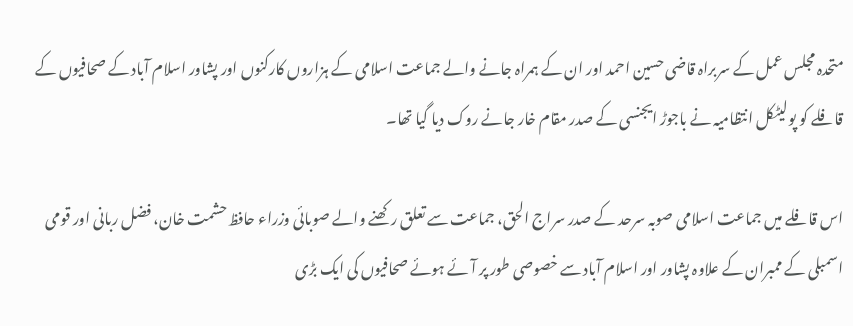متحدہ مجلس عمل کے سربراہ قاضی حسین احمد اور ان کے ہمراہ جانے والے جماعت اسلامی کے ہزاروں کارکنوں اور پشاور اسلام آباد کے صحافیوں کے قافلے کو پولیٹکل انتظامیہ نے باجوڑ ایجنسی کے صدر مقام خار جانے روک دیا گیا تھا۔

اس قافلے میں جماعت اسلامی صوبہ سرحد کے صدر سراج الحق، جماعت سے تعلق رکھنے والے صوبائی وزراء حافظ حشمت خان، فضل ربانی اور قومی اسمبلی کے ممبران کے علاوہ پشاور اور اسلام آباد سے خصوصی طور پر آئے ہوئے صحافیوں کی ایک بڑی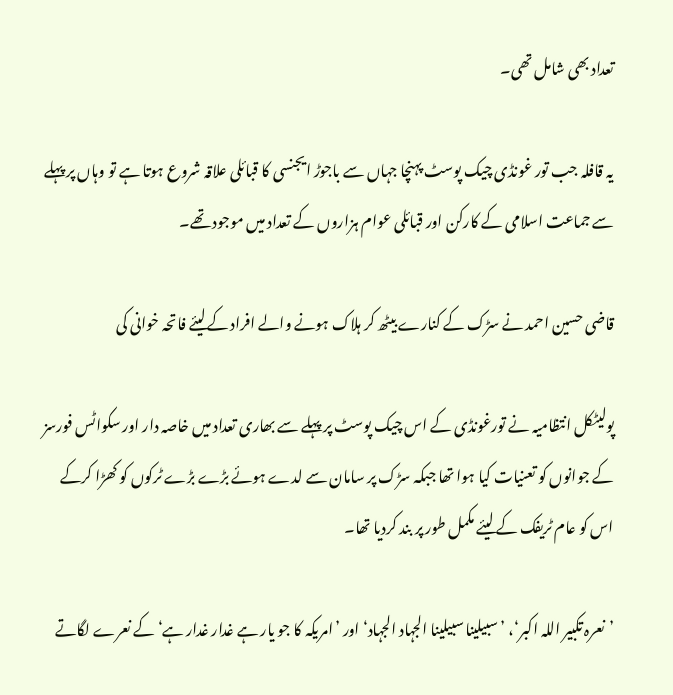تعداد بھی شامل تھی۔

یہ قافلہ جب تور غونڈی چیک پوسٹ پہنچا جہاں سے باجوڑ ایجنسی کا قبائلی علاقہ شروع ہوتا ہے تو وہاں پر پہلے سے جماعت اسلامی کے کارکن اور قبائلی عوام ہزاروں کے تعداد میں موجود تھے۔

قاضی حسین احمد نے سڑک کے کنارے بیٹھ کر ہلاک ہونے والے افراد کےلیئے فاتحہ خوانی کی

پولیٹکل انتظامیہ نے تورغونڈی کے اس چیک پوسٹ پر پہلے سے بھاری تعداد میں خاصہ دار اور سکواٹس فورسز کے جوانوں کو تعنیات کیا ہوا تھا جبکہ سڑک پر سامان سے لدے ہوئے بڑے بڑے ٹرکوں کو کھڑا کرکے اس کو عام ٹریفک کے لیئے مکمل طور پر بند کردیا تھا۔

’نعرہ تکبیر اللہ اکبر‘، ’سبیلینا سبیلینا الجہاد الجہاد‘ اور ’امریکہ کا جو یار ہے غدار غدار ہے‘ کے نعرے لگاتے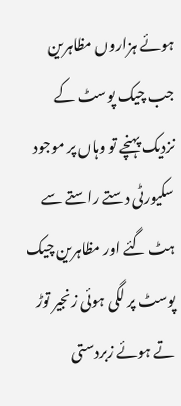ہوئے ہزاروں مظاہرین جب چیک پوسٹ کے نزدیک پہنچے تو وہاں پر موجود سکیورٹی دستے راستے سے ہٹ گئے اور مظاہرین چیک پوسٹ پر لگی ہوئی زنجیر توڑ تے ہوئے زبردستی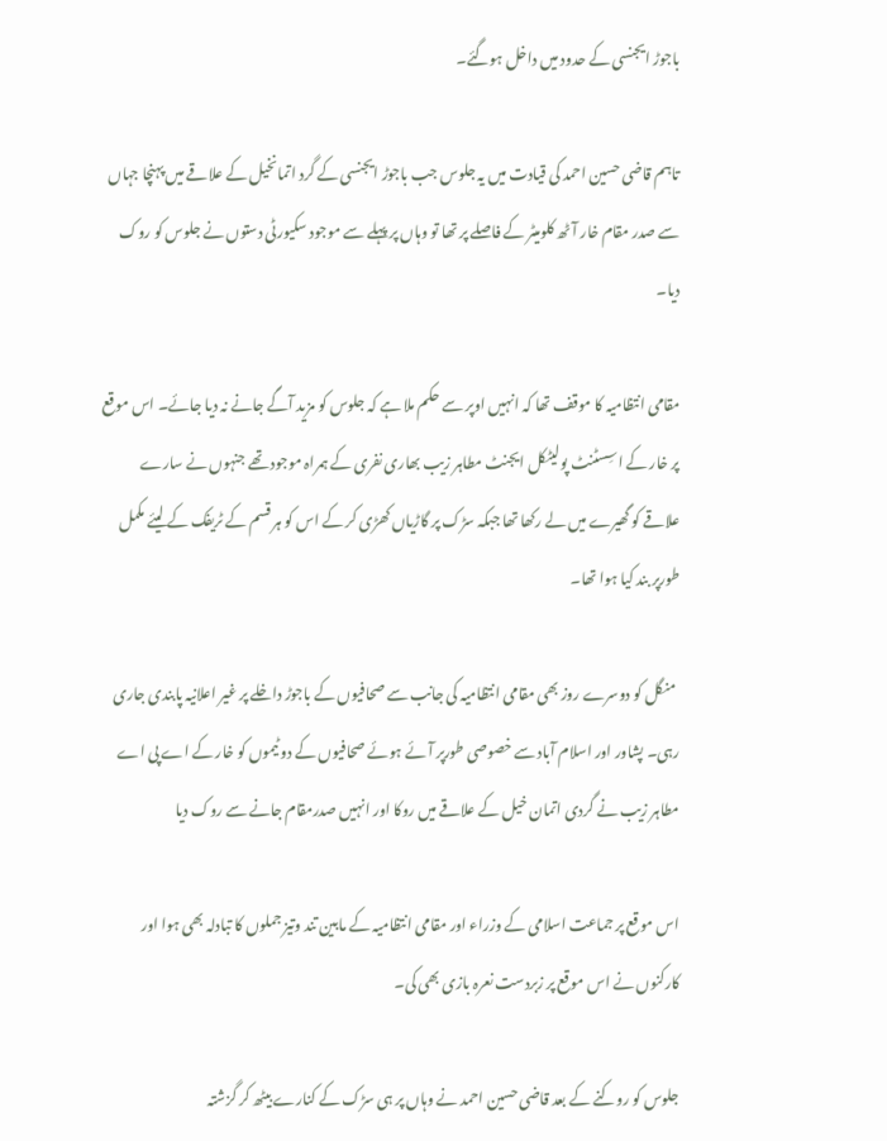باجوڑ ایجنسی کے حدود میں داخل ہوگئے۔

تاہم قاضی حسین احمد کی قیادت میں یہ جلوس جب باجوڑ ایجنسی کے گرد اتمانخیل کے علاقے میں پہنچا جہاں سے صدر مقام خار آٹھ کلومیٹر کے فاصلے پر تھا تو وہاں پر پہلے سے موجود سکیورٹی دستوں نے جلوس کو روک دیا۔

مقامی انتظامیہ کا موقف تھا کہ انہیں اوپر سے حکم ملا ہے کہ جلوس کو مزید آگے جانے نہ دیا جائے۔ اس موقع پر خار کے اسِسٹنٹ پولیٹکل ایجنٹ مطاہر زیب بھاری نفری کے ہمراہ موجود تھے جنہوں نے سارے علاقے کو گھیرے میں لے رکھا تھا جبکہ سڑک پر گاڑیاں کھڑی کر کے اس کو ہر قسم کے ٹریفک کے لیئے مکمل طورپر بند کیا ہوا تھا۔

 منگل کو دوسرے روز بھی مقامی انتظامیہ کی جانب سے صحافیوں کے باجوڑ داخلے پر غیر اعلانیہ پابندی جاری رہی۔ پشاور اور اسلام آباد سے خصوصی طورپر آئے ہوئے صحافیوں کے دو ٹیموں کو خار کے اے پی اے مطاہر زیب نے گردی اتمان خیل کے علاقے میں روکا اور انہیں صدرمقام جانے سے روک دیا

اس موقع پر جماعت اسلامی کے وزراء اور مقامی انتظامیہ کے مابین تند وتیز جملوں کا تبادلہ بھی ہوا اور کارکنوں نے اس موقع پر زبردست نعرہ بازی بھی کی۔

جلوس کو روکنے کے بعد قاضی حسین احمد نے وہاں پر ہی سڑک کے کنارے بیٹھ کر گزشتہ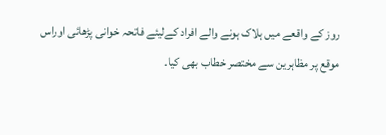روز کے واقعے میں ہلاک ہونے والے افراد کےلیئے فاتحہ خوانی پڑھائی اوراس موقع پر مظاہرین سے مختصر خطاب بھی کیا۔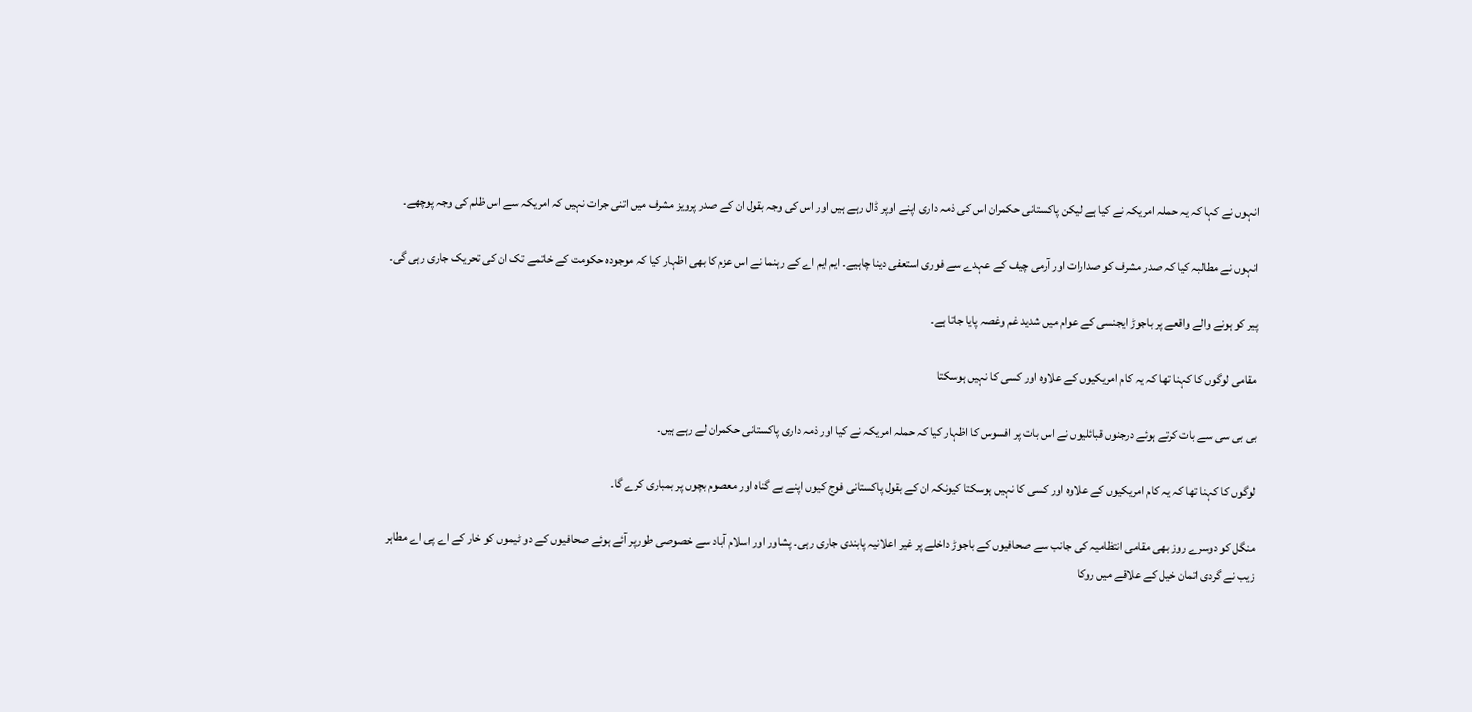انہوں نے کہا کہ یہ حملہ امریکہ نے کیا ہے لیکن پاکستانی حکمران اس کی ذمہ داری اپنے اوپر ڈال رہے ہیں اور اس کی وجہ بقول ان کے صدر پرویز مشرف میں اتنی جرات نہیں کہ امریکہ سے اس ظلم کی وجہ پوچھے۔

انہوں نے مطالبہ کیا کہ صدر مشرف کو صدارات اور آرمی چیف کے عہدے سے فوری استعفی دینا چاہیے۔ ایم ایم اے کے رہنما نے اس عزم کا بھی اظہار کیا کہ موجودہ حکومت کے خاتمے تک ان کی تحریک جاری رہی گی۔

پیر کو ہونے والے واقعے پر باجوڑ ایجنسی کے عوام میں شدید غم وغصہ پایا جاتا ہے۔

مقامی لوگوں کا کہنا تھا کہ یہ کام امریکیوں کے علاوہ اور کسی کا نہیں ہوسکتا

بی بی سی سے بات کرتے ہوئے درجنوں قبائلیوں نے اس بات پر افسوس کا اظہار کیا کہ حملہ امریکہ نے کیا اور ذمہ داری پاکستانی حکمران لے رہے ہیں۔

لوگوں کا کہنا تھا کہ یہ کام امریکیوں کے علاوہ اور کسی کا نہیں ہوسکتا کیونکہ ان کے بقول پاکستانی فوج کیوں اپنے بے گناہ اور معصوم بچوں پر بمباری کرے گا۔

منگل کو دوسرے روز بھی مقامی انتظامیہ کی جانب سے صحافیوں کے باجوڑ داخلے پر غیر اعلانیہ پابندی جاری رہی۔ پشاور اور اسلام آباد سے خصوصی طورپر آئے ہوئے صحافیوں کے دو ٹیموں کو خار کے اے پی اے مطاہر زیب نے گردی اتمان خیل کے علاقے میں روکا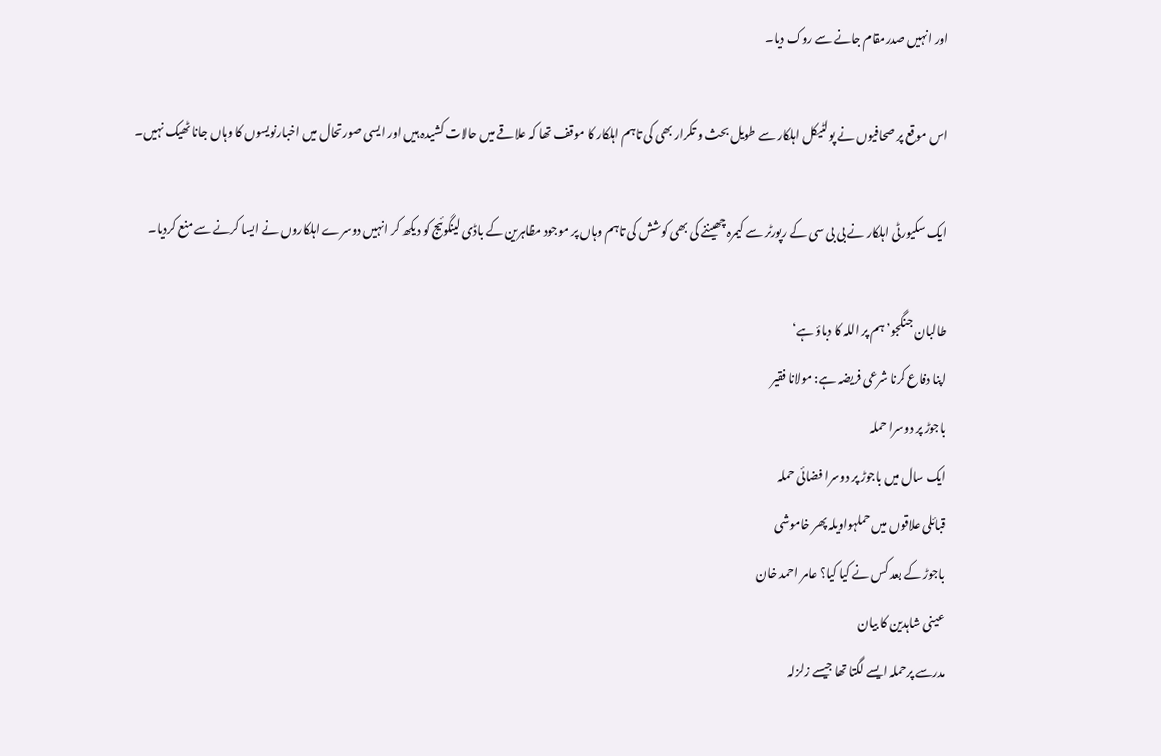اور انہیں صدرمقام جانے سے روک دیا۔

اس موقع پر صحافیوں نے پولٹیکل اہلکار سے طویل بحث و تکرار بھی کی تاہم اہلکار کا موقف تھا کہ علاقے میں حالات کشیدہ ہیں اور ایسی صورتحال میں اخبارنویسوں کا وہاں جانا ٹھیک نہیں۔

ایک سکیورٹی اہلکار نے بی بی سی کے رپورٹر سے کیمرہ چھیننے کی بھی کوشش کی تاہم وہاں پر موجود مظاہرین کے باڈی لینگوئیج کو دیکھ کر انہیں دوسرے اہلکاروں نے ایسا کرنے سے منع کردیا۔

طالبان جنگجو’ہم پر اللہ کا دباؤ ہے‘
اپنا دفاع کرنا شرعی فریضہ ہے: مولانا فقیر
باجوڑ پر دوسرا حملہ
ایک سال میں باجوڑ پر دوسرا فضائی حملہ
قبائلی علاقوں میں حملہواویلہ پھر خاموشی
باجوڑ کے بعد کس نے کیا کیا؟ عامر احمد خان
عینی شاہدین کا بیان
مدرسے پرحملہ ایسے لگتا تھا جیسے زلزلہ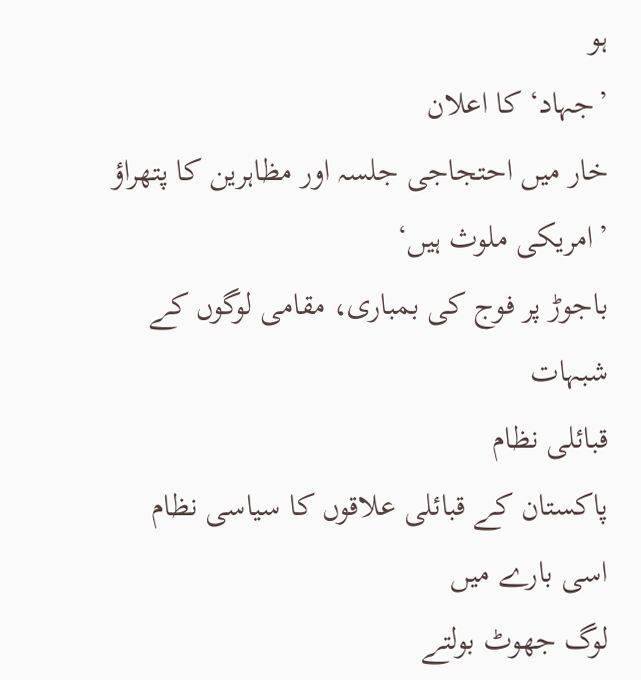ہو
’جہاد‘ کا اعلان
خار میں احتجاجی جلسہ اور مظاہرین کا پتھراؤ
’امریکی ملوث ہیں‘
باجوڑ پر فوج کی بمباری، مقامی لوگوں کے شبہات
قبائلی نظام
پاکستان کے قبائلی علاقوں کا سیاسی نظام
اسی بارے میں
لوگ جھوٹ بولتے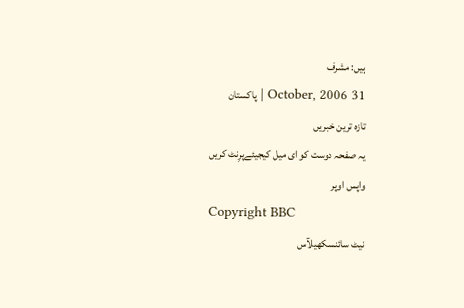ہیں: مشرف
31 October, 2006 | پاکستان
تازہ ترین خبریں
یہ صفحہ دوست کو ای میل کیجیئےپرِنٹ کریں
واپس اوپر
Copyright BBC
نیٹ سائنسکھیلآس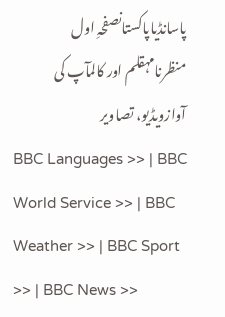پاسانڈیاپاکستانصفحہِ اول
منظرنامہقلم اور کالمآپ کی آوازویڈیو، تصاویر
BBC Languages >> | BBC World Service >> | BBC Weather >> | BBC Sport >> | BBC News >>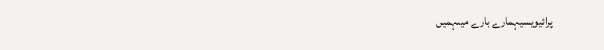پرائیویسیہمارے بارے میںہمیں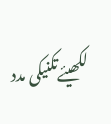لکھیئےتکنیکی مدد